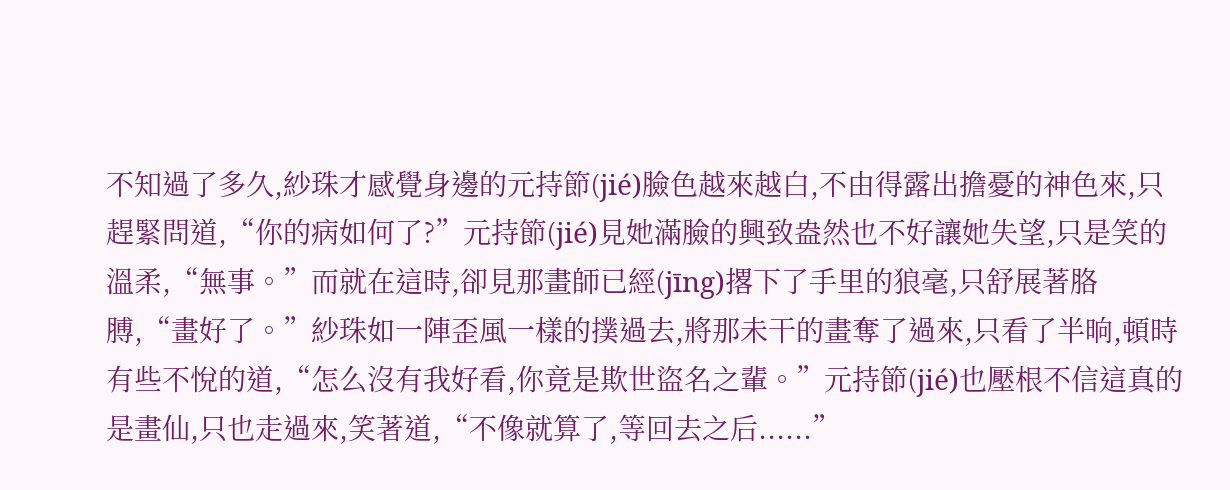不知過了多久,紗珠才感覺身邊的元持節(jié)臉色越來越白,不由得露出擔憂的神色來,只趕緊問道,“你的病如何了?”元持節(jié)見她滿臉的興致盎然也不好讓她失望,只是笑的溫柔,“無事。”而就在這時,卻見那畫師已經(jīng)撂下了手里的狼毫,只舒展著胳膊,“畫好了。”紗珠如一陣歪風一樣的撲過去,將那未干的畫奪了過來,只看了半晌,頓時有些不悅的道,“怎么沒有我好看,你竟是欺世盜名之輩。”元持節(jié)也壓根不信這真的是畫仙,只也走過來,笑著道,“不像就算了,等回去之后......”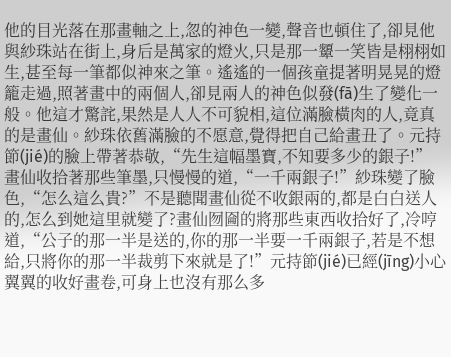他的目光落在那畫軸之上,忽的神色一變,聲音也頓住了,卻見他與紗珠站在街上,身后是萬家的燈火,只是那一顰一笑皆是栩栩如生,甚至每一筆都似神來之筆。遙遙的一個孩童提著明晃晃的燈籠走過,照著畫中的兩個人,卻見兩人的神色似發(fā)生了變化一般。他這才驚詫,果然是人人不可貌相,這位滿臉橫肉的人,竟真的是畫仙。紗珠依舊滿臉的不愿意,覺得把自己給畫丑了。元持節(jié)的臉上帶著恭敬,“先生這幅墨寶,不知要多少的銀子!”畫仙收拾著那些筆墨,只慢慢的道,“一千兩銀子!”紗珠變了臉色,“怎么這么貴?”不是聽聞畫仙從不收銀兩的,都是白白送人的,怎么到她這里就變了?畫仙囫圇的將那些東西收拾好了,冷哼道,“公子的那一半是送的,你的那一半要一千兩銀子,若是不想給,只將你的那一半裁剪下來就是了!”元持節(jié)已經(jīng)小心翼翼的收好畫卷,可身上也沒有那么多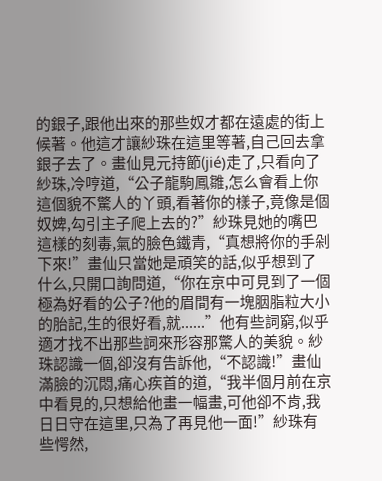的銀子,跟他出來的那些奴才都在遠處的街上候著。他這才讓紗珠在這里等著,自己回去拿銀子去了。畫仙見元持節(jié)走了,只看向了紗珠,冷哼道,“公子龍駒鳳雛,怎么會看上你這個貌不驚人的丫頭,看著你的樣子,竟像是個奴婢,勾引主子爬上去的?”紗珠見她的嘴巴這樣的刻毒,氣的臉色鐵青,“真想將你的手剁下來!”畫仙只當她是頑笑的話,似乎想到了什么,只開口詢問道,“你在京中可見到了一個極為好看的公子?他的眉間有一塊胭脂粒大小的胎記,生的很好看,就......”他有些詞窮,似乎適才找不出那些詞來形容那驚人的美貌。紗珠認識一個,卻沒有告訴他,“不認識!”畫仙滿臉的沉悶,痛心疾首的道,“我半個月前在京中看見的,只想給他畫一幅畫,可他卻不肯,我日日守在這里,只為了再見他一面!”紗珠有些愕然,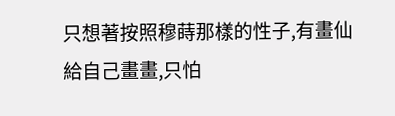只想著按照穆蒔那樣的性子,有畫仙給自己畫畫,只怕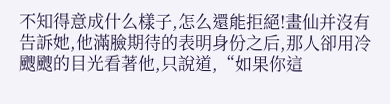不知得意成什么樣子,怎么還能拒絕!畫仙并沒有告訴她,他滿臉期待的表明身份之后,那人卻用冷颼颼的目光看著他,只說道,“如果你這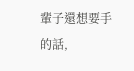輩子還想要手的話,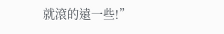就滾的遠一些!”